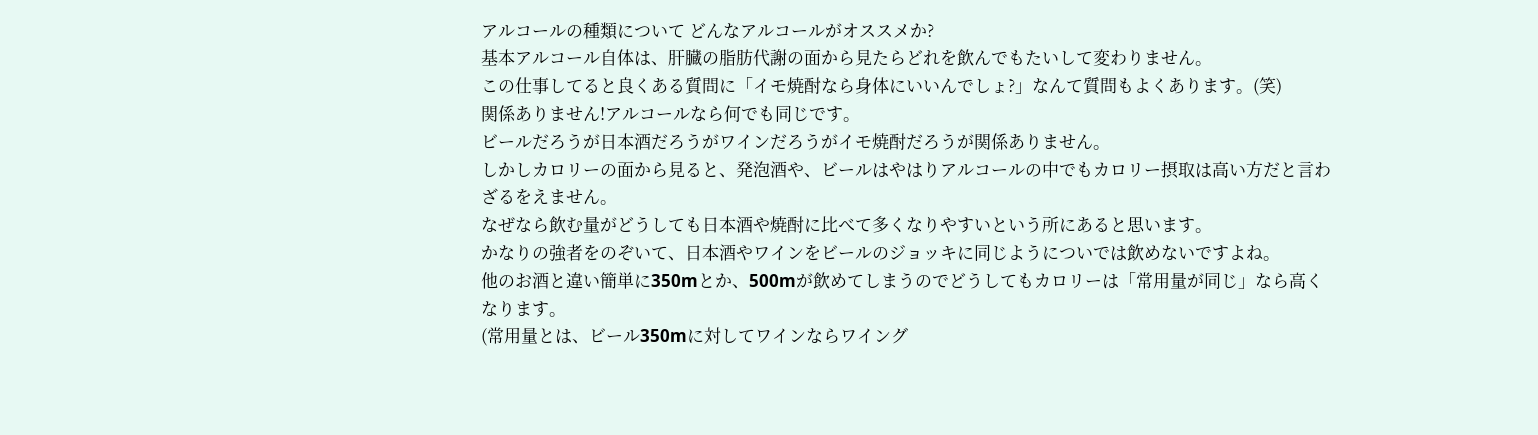アルコールの種類について どんなアルコールがオススメか?
基本アルコール自体は、肝臓の脂肪代謝の面から見たらどれを飲んでもたいして変わりません。
この仕事してると良くある質問に「イモ焼酎なら身体にいいんでしょ?」なんて質問もよくあります。(笑)
関係ありません!アルコールなら何でも同じです。
ビールだろうが日本酒だろうがワインだろうがイモ焼酎だろうが関係ありません。
しかしカロリーの面から見ると、発泡酒や、ビールはやはりアルコールの中でもカロリー摂取は高い方だと言わざるをえません。
なぜなら飲む量がどうしても日本酒や焼酎に比べて多くなりやすいという所にあると思います。
かなりの強者をのぞいて、日本酒やワインをビールのジョッキに同じようについでは飲めないですよね。
他のお酒と違い簡単に350mとか、500mが飲めてしまうのでどうしてもカロリーは「常用量が同じ」なら高くなります。
(常用量とは、ビール350mに対してワインならワイング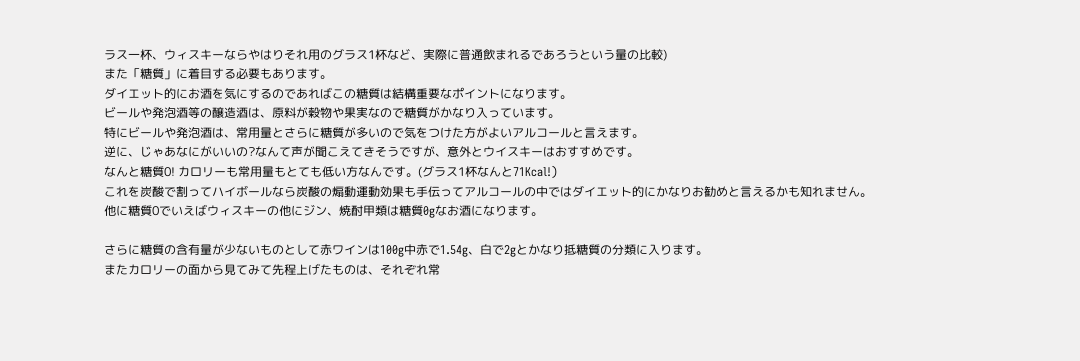ラス一杯、ウィスキーならやはりそれ用のグラス1杯など、実際に普通飲まれるであろうという量の比較)
また「糖質」に着目する必要もあります。
ダイエット的にお酒を気にするのであればこの糖質は結構重要なポイントになります。
ビールや発泡酒等の醸造酒は、原料が穀物や果実なので糖質がかなり入っています。
特にビールや発泡酒は、常用量とさらに糖質が多いので気をつけた方がよいアルコールと言えます。
逆に、じゃあなにがいいの?なんて声が聞こえてきそうですが、意外とウイスキーはおすすめです。
なんと糖質0! カロリーも常用量もとても低い方なんです。(グラス1杯なんと71Kcal!)
これを炭酸で割ってハイボールなら炭酸の煽動運動効果も手伝ってアルコールの中ではダイエット的にかなりお勧めと言えるかも知れません。
他に糖質0でいえばウィスキーの他にジン、焼酎甲類は糖質0gなお酒になります。

さらに糖質の含有量が少ないものとして赤ワインは100g中赤で1.54g、白で2gとかなり抵糖質の分類に入ります。
またカロリーの面から見てみて先程上げたものは、それぞれ常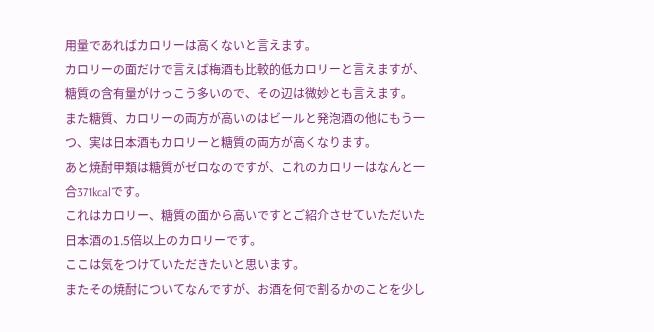用量であればカロリーは高くないと言えます。
カロリーの面だけで言えば梅酒も比較的低カロリーと言えますが、糖質の含有量がけっこう多いので、その辺は微妙とも言えます。
また糖質、カロリーの両方が高いのはビールと発泡酒の他にもう一つ、実は日本酒もカロリーと糖質の両方が高くなります。
あと焼酎甲類は糖質がゼロなのですが、これのカロリーはなんと一合371kcalです。
これはカロリー、糖質の面から高いですとご紹介させていただいた日本酒の1.5倍以上のカロリーです。
ここは気をつけていただきたいと思います。
またその焼酎についてなんですが、お酒を何で割るかのことを少し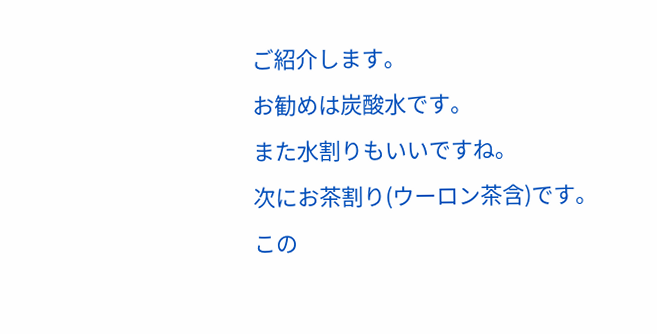ご紹介します。
お勧めは炭酸水です。
また水割りもいいですね。
次にお茶割り(ウーロン茶含)です。
この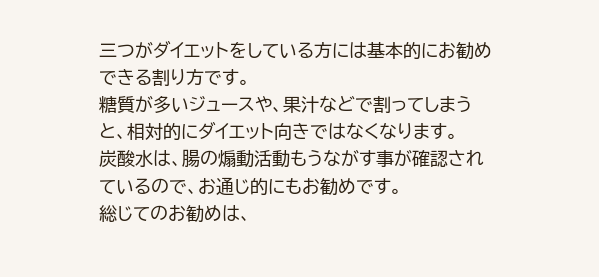三つがダイエットをしている方には基本的にお勧めできる割り方です。
糖質が多いジュースや、果汁などで割ってしまうと、相対的にダイエット向きではなくなります。
炭酸水は、腸の煽動活動もうながす事が確認されているので、お通じ的にもお勧めです。
総じてのお勧めは、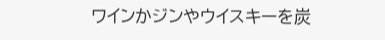ワインかジンやウイスキーを炭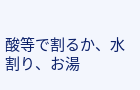酸等で割るか、水割り、お湯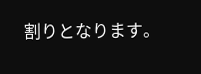割りとなります。